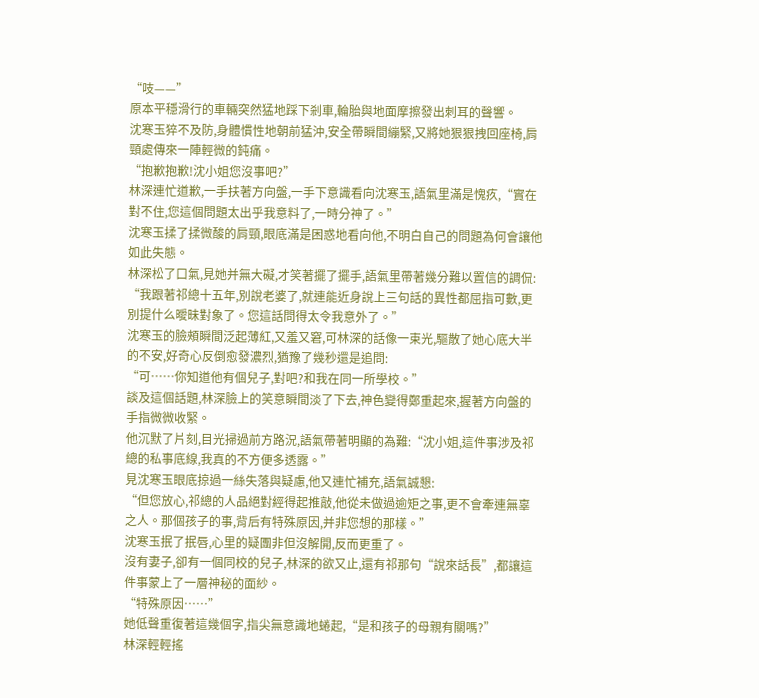“吱——”
原本平穩滑行的車輛突然猛地踩下剎車,輪胎與地面摩擦發出刺耳的聲響。
沈寒玉猝不及防,身體慣性地朝前猛沖,安全帶瞬間繃緊,又將她狠狠拽回座椅,肩頸處傳來一陣輕微的鈍痛。
“抱歉抱歉!沈小姐您沒事吧?”
林深連忙道歉,一手扶著方向盤,一手下意識看向沈寒玉,語氣里滿是愧疚,“實在對不住,您這個問題太出乎我意料了,一時分神了。”
沈寒玉揉了揉微酸的肩頸,眼底滿是困惑地看向他,不明白自己的問題為何會讓他如此失態。
林深松了口氣,見她并無大礙,才笑著擺了擺手,語氣里帶著幾分難以置信的調侃:
“我跟著祁總十五年,別說老婆了,就連能近身說上三句話的異性都屈指可數,更別提什么曖昧對象了。您這話問得太令我意外了。”
沈寒玉的臉頰瞬間泛起薄紅,又羞又窘,可林深的話像一束光,驅散了她心底大半的不安,好奇心反倒愈發濃烈,猶豫了幾秒還是追問:
“可……你知道他有個兒子,對吧?和我在同一所學校。”
談及這個話題,林深臉上的笑意瞬間淡了下去,神色變得鄭重起來,握著方向盤的手指微微收緊。
他沉默了片刻,目光掃過前方路況,語氣帶著明顯的為難:“沈小姐,這件事涉及祁總的私事底線,我真的不方便多透露。”
見沈寒玉眼底掠過一絲失落與疑慮,他又連忙補充,語氣誠懇:
“但您放心,祁總的人品絕對經得起推敲,他從未做過逾矩之事,更不會牽連無辜之人。那個孩子的事,背后有特殊原因,并非您想的那樣。”
沈寒玉抿了抿唇,心里的疑團非但沒解開,反而更重了。
沒有妻子,卻有一個同校的兒子,林深的欲又止,還有祁那句“說來話長”,都讓這件事蒙上了一層神秘的面紗。
“特殊原因……”
她低聲重復著這幾個字,指尖無意識地蜷起,“是和孩子的母親有關嗎?”
林深輕輕搖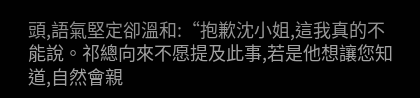頭,語氣堅定卻溫和:“抱歉沈小姐,這我真的不能說。祁總向來不愿提及此事,若是他想讓您知道,自然會親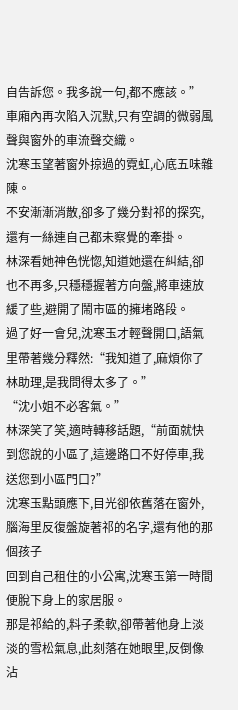自告訴您。我多說一句,都不應該。”
車廂內再次陷入沉默,只有空調的微弱風聲與窗外的車流聲交織。
沈寒玉望著窗外掠過的霓虹,心底五味雜陳。
不安漸漸消散,卻多了幾分對祁的探究,還有一絲連自己都未察覺的牽掛。
林深看她神色恍惚,知道她還在糾結,卻也不再多,只穩穩握著方向盤,將車速放緩了些,避開了鬧市區的擁堵路段。
過了好一會兒,沈寒玉才輕聲開口,語氣里帶著幾分釋然:“我知道了,麻煩你了林助理,是我問得太多了。”
“沈小姐不必客氣。”
林深笑了笑,適時轉移話題,“前面就快到您說的小區了,這邊路口不好停車,我送您到小區門口?”
沈寒玉點頭應下,目光卻依舊落在窗外,腦海里反復盤旋著祁的名字,還有他的那個孩子
回到自己租住的小公寓,沈寒玉第一時間便脫下身上的家居服。
那是祁給的,料子柔軟,卻帶著他身上淡淡的雪松氣息,此刻落在她眼里,反倒像沾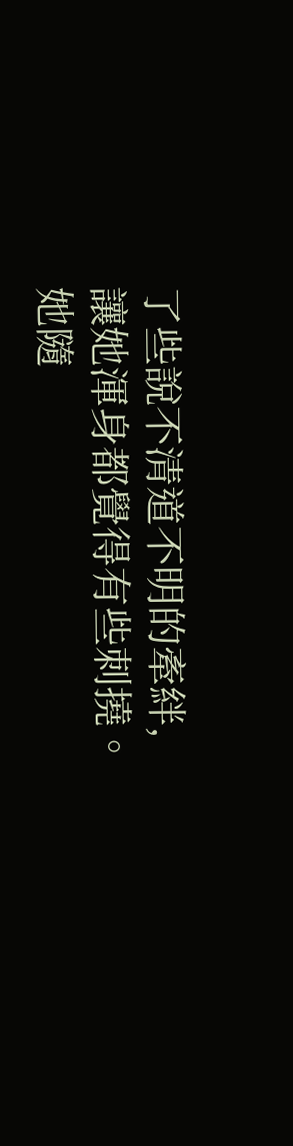了些說不清道不明的牽絆,讓她渾身都覺得有些刺撓。
她隨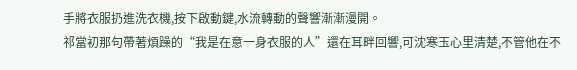手將衣服扔進洗衣機,按下啟動鍵,水流轉動的聲響漸漸漫開。
祁當初那句帶著煩躁的“我是在意一身衣服的人”還在耳畔回響,可沈寒玉心里清楚,不管他在不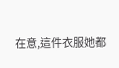在意,這件衣服她都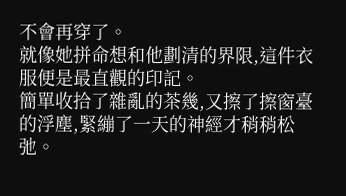不會再穿了。
就像她拼命想和他劃清的界限,這件衣服便是最直觀的印記。
簡單收拾了雜亂的茶幾,又擦了擦窗臺的浮塵,緊繃了一天的神經才稍稍松弛。